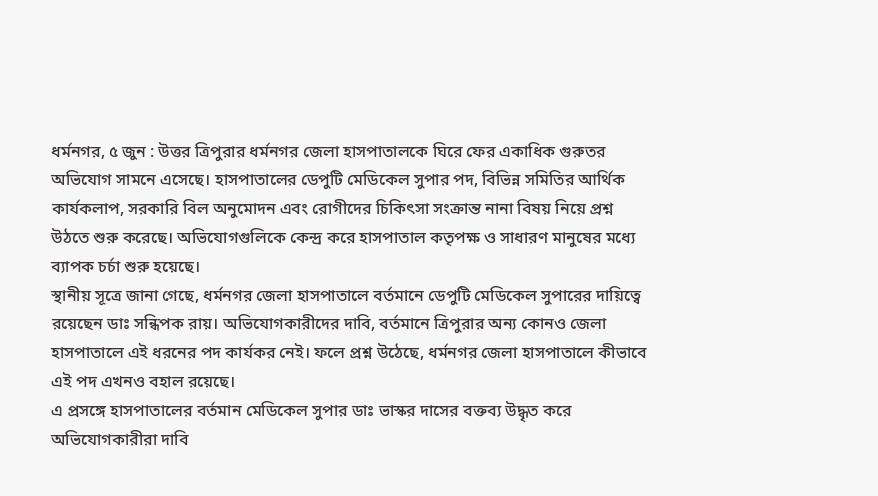ধর্মনগর, ৫ জুন : উত্তর ত্রিপুরার ধর্মনগর জেলা হাসপাতালকে ঘিরে ফের একাধিক গুরুতর অভিযোগ সামনে এসেছে। হাসপাতালের ডেপুটি মেডিকেল সুপার পদ, বিভিন্ন সমিতির আর্থিক কার্যকলাপ, সরকারি বিল অনুমোদন এবং রোগীদের চিকিৎসা সংক্রান্ত নানা বিষয় নিয়ে প্রশ্ন উঠতে শুরু করেছে। অভিযোগগুলিকে কেন্দ্র করে হাসপাতাল কতৃপক্ষ ও সাধারণ মানুষের মধ্যে ব্যাপক চর্চা শুরু হয়েছে।
স্থানীয় সূত্রে জানা গেছে, ধর্মনগর জেলা হাসপাতালে বর্তমানে ডেপুটি মেডিকেল সুপারের দায়িত্বে রয়েছেন ডাঃ সন্ধিপক রায়। অভিযোগকারীদের দাবি, বর্তমানে ত্রিপুরার অন্য কোনও জেলা হাসপাতালে এই ধরনের পদ কার্যকর নেই। ফলে প্রশ্ন উঠেছে, ধর্মনগর জেলা হাসপাতালে কীভাবে এই পদ এখনও বহাল রয়েছে।
এ প্রসঙ্গে হাসপাতালের বর্তমান মেডিকেল সুপার ডাঃ ভাস্কর দাসের বক্তব্য উদ্ধৃত করে অভিযোগকারীরা দাবি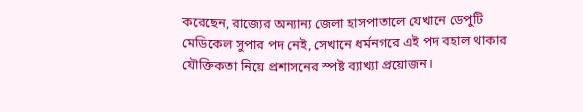করেছেন, রাজ্যের অন্যান্য জেলা হাসপাতালে যেখানে ডেপুটি মেডিকেল সুপার পদ নেই, সেখানে ধর্মনগরে এই পদ বহাল থাকার যৌক্তিকতা নিয়ে প্রশাসনের স্পষ্ট ব্যাখ্যা প্রয়োজন।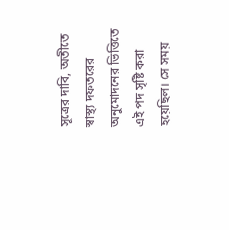সূত্রের দাবি, অতীতে স্বাস্থ্য দফতরের অনুমোদনের ভিত্তিতে এই পদ সৃষ্টি করা হয়েছিল। সে সময়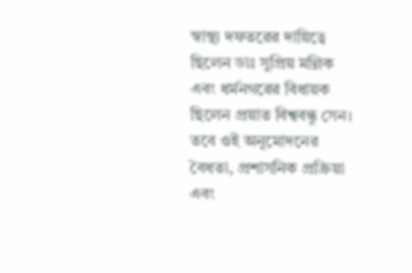স্বাস্থ্য দফতরের দায়িত্বে ছিলেন ডাঃ সুপ্রিয় মল্লিক এবং ধর্মনগরের বিধায়ক ছিলেন প্রয়াত বিশ্ববন্ধু সেন। তবে ওই অনুমোদনের বৈধতা, প্রশাসনিক প্রক্রিয়া এবং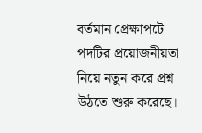বর্তমান প্রেক্ষাপটে পদটির প্রয়োজনীয়তা নিয়ে নতুন করে প্রশ্ন উঠতে শুরু করেছে।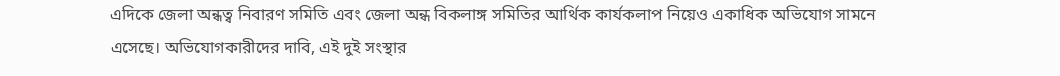এদিকে জেলা অন্ধত্ব নিবারণ সমিতি এবং জেলা অন্ধ বিকলাঙ্গ সমিতির আর্থিক কার্যকলাপ নিয়েও একাধিক অভিযোগ সামনে এসেছে। অভিযোগকারীদের দাবি, এই দুই সংস্থার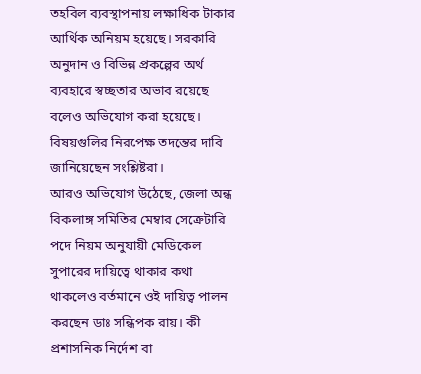তহবিল ব্যবস্থাপনায় লক্ষাধিক টাকার আর্থিক অনিয়ম হয়েছে। সরকারি অনুদান ও বিভিন্ন প্রকল্পের অর্থ ব্যবহারে স্বচ্ছতার অভাব রয়েছে বলেও অভিযোগ করা হয়েছে। বিষয়গুলির নিরপেক্ষ তদন্তের দাবি জানিয়েছেন সংশ্লিষ্টরা।
আরও অভিযোগ উঠেছে, জেলা অন্ধ বিকলাঙ্গ সমিতির মেম্বার সেক্রেটারি পদে নিয়ম অনুযায়ী মেডিকেল সুপারের দায়িত্বে থাকার কথা থাকলেও বর্তমানে ওই দায়িত্ব পালন করছেন ডাঃ সন্ধিপক রায়। কী প্রশাসনিক নির্দেশ বা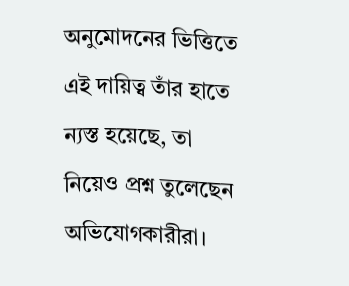অনুমোদনের ভিত্তিতে এই দায়িত্ব তাঁর হাতে ন্যস্ত হয়েছে, তা নিয়েও প্রশ্ন তুলেছেন অভিযোগকারীরা।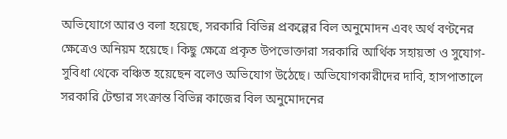অভিযোগে আরও বলা হয়েছে, সরকারি বিভিন্ন প্রকল্পের বিল অনুমোদন এবং অর্থ বণ্টনের ক্ষেত্রেও অনিয়ম হয়েছে। কিছু ক্ষেত্রে প্রকৃত উপভোক্তারা সরকারি আর্থিক সহায়তা ও সুযোগ-সুবিধা থেকে বঞ্চিত হয়েছেন বলেও অভিযোগ উঠেছে। অভিযোগকারীদের দাবি, হাসপাতালে সরকারি টেন্ডার সংক্রান্ত বিভিন্ন কাজের বিল অনুমোদনের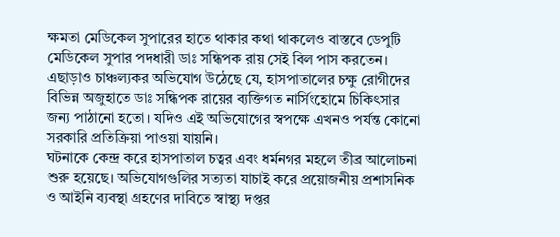ক্ষমতা মেডিকেল সুপারের হাতে থাকার কথা থাকলেও বাস্তবে ডেপুটি মেডিকেল সুপার পদধারী ডাঃ সন্ধিপক রায় সেই বিল পাস করতেন।
এছাড়াও চাঞ্চল্যকর অভিযোগ উঠেছে যে, হাসপাতালের চক্ষু রোগীদের বিভিন্ন অজুহাতে ডাঃ সন্ধিপক রায়ের ব্যক্তিগত নার্সিংহোমে চিকিৎসার জন্য পাঠানো হতো। যদিও এই অভিযোগের স্বপক্ষে এখনও পর্যন্ত কোনো সরকারি প্রতিক্রিয়া পাওয়া যায়নি।
ঘটনাকে কেন্দ্র করে হাসপাতাল চত্বর এবং ধর্মনগর মহলে তীব্র আলোচনা শুরু হয়েছে। অভিযোগগুলির সত্যতা যাচাই করে প্রয়োজনীয় প্রশাসনিক ও আইনি ব্যবস্থা গ্রহণের দাবিতে স্বাস্থ্য দপ্তর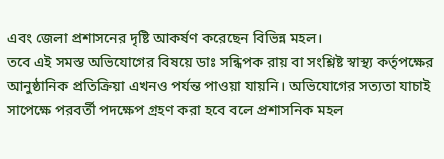এবং জেলা প্রশাসনের দৃষ্টি আকর্ষণ করেছেন বিভিন্ন মহল।
তবে এই সমস্ত অভিযোগের বিষয়ে ডাঃ সন্ধিপক রায় বা সংশ্লিষ্ট স্বাস্থ্য কর্তৃপক্ষের আনুষ্ঠানিক প্রতিক্রিয়া এখনও পর্যন্ত পাওয়া যায়নি। অভিযোগের সত্যতা যাচাই সাপেক্ষে পরবর্তী পদক্ষেপ গ্রহণ করা হবে বলে প্রশাসনিক মহল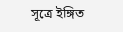সূত্রে ইঙ্গিত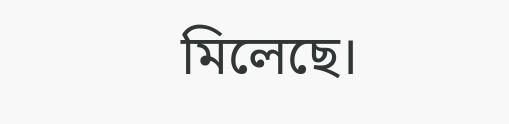মিলেছে।